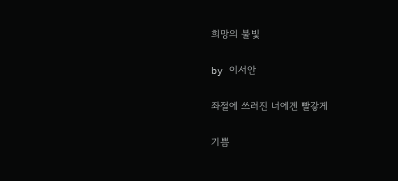희망의 불빛

by 이서안

좌절에 쓰러진 너에겐 빨갛게

기쁨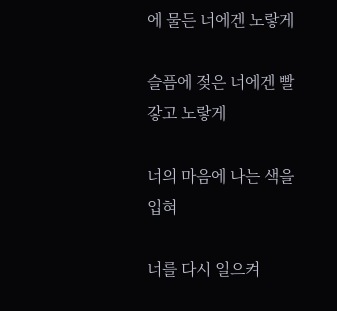에 물든 너에겐 노랗게

슬픔에 젖은 너에겐 빨갛고 노랗게

너의 마음에 나는 색을 입혀

너를 다시 일으켜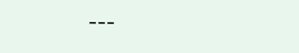---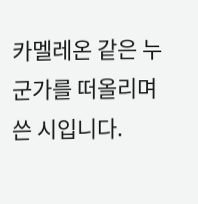카멜레온 같은 누군가를 떠올리며 쓴 시입니다.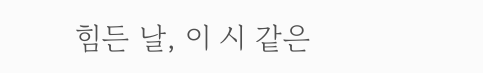힘든 날, 이 시 같은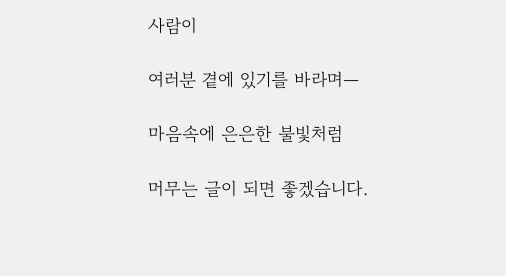사람이

여러분 곁에 있기를 바라며—

마음속에 은은한 불빛처럼

머무는 글이 되면 좋겠습니다.